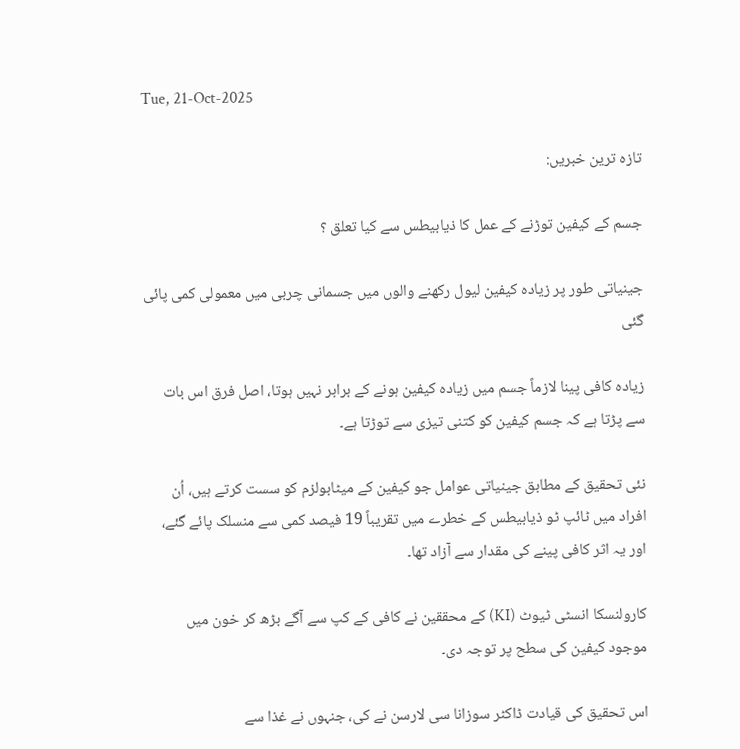Tue, 21-Oct-2025

تازہ ترین خبریں:

جسم کے کیفین توڑنے کے عمل کا ذیابیطس سے کیا تعلق ؟

جینیاتی طور پر زیادہ کیفین لیول رکھنے والوں میں جسمانی چربی میں معمولی کمی پائی گئی

زیادہ کافی پینا لازماً جسم میں زیادہ کیفین ہونے کے برابر نہیں ہوتا، اصل فرق اس بات سے پڑتا ہے کہ جسم کیفین کو کتنی تیزی سے توڑتا ہے۔

نئی تحقیق کے مطابق جینیاتی عوامل جو کیفین کے میٹابولزم کو سست کرتے ہیں، اُن افراد میں ٹائپ ٹو ذیابیطس کے خطرے میں تقریباً 19 فیصد کمی سے منسلک پائے گئے، اور یہ اثر کافی پینے کی مقدار سے آزاد تھا۔

کارولنسکا انسٹی ٹیوٹ (KI) کے محققین نے کافی کے کپ سے آگے بڑھ کر خون میں موجود کیفین کی سطح پر توجہ دی۔

اس تحقیق کی قیادت ڈاکٹر سوزانا سی لارسن نے کی، جنہوں نے غذا سے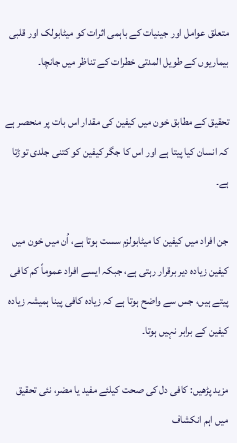متعلق عوامل اور جینیات کے باہمی اثرات کو میٹابولک اور قلبی بیماریوں کے طویل المدتی خطرات کے تناظر میں جانچا۔

تحقیق کے مطابق خون میں کیفین کی مقدار اس بات پر منحصر ہے کہ انسان کیا پیتا ہے اور اس کا جگر کیفین کو کتنی جلدی توڑتا ہے۔

جن افراد میں کیفین کا میٹابولزم سست ہوتا ہے، اُن میں خون میں کیفین زیادہ دیر برقرار رہتی ہے، جبکہ ایسے افراد عموماً کم کافی پیتے ہیں، جس سے واضح ہوتا ہے کہ زیادہ کافی پینا ہمیشہ زیادہ کیفین کے برابر نہیں ہوتا۔

مزید پڑھیں: کافی دل کی صحت کیلئے مفید یا مضر، نئی تحقیق میں اہم انکشاف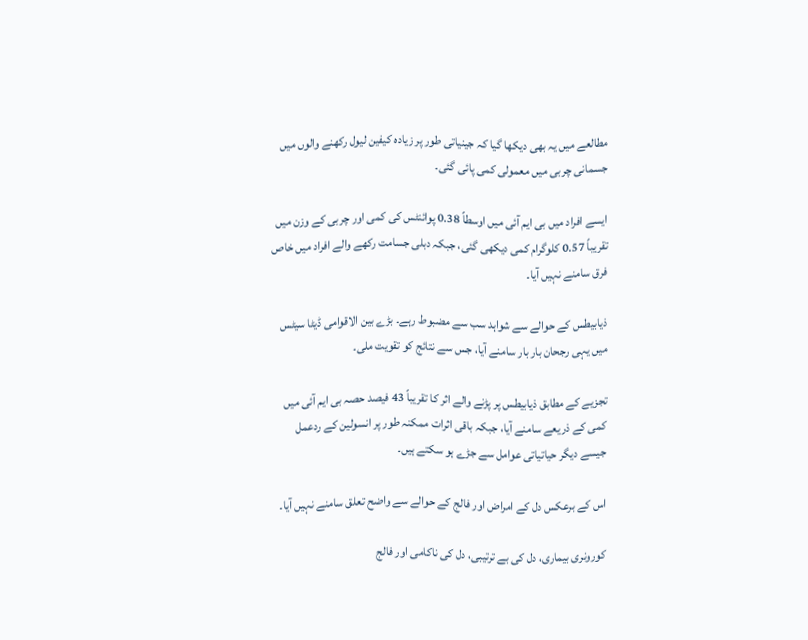مطالعے میں یہ بھی دیکھا گیا کہ جینیاتی طور پر زیادہ کیفین لیول رکھنے والوں میں جسمانی چربی میں معمولی کمی پائی گئی۔

ایسے افراد میں بی ایم آئی میں اوسطاً 0.38 پوائنٹس کی کمی اور چربی کے وزن میں تقریباً 0.57 کلوگرام کمی دیکھی گئی، جبکہ دبلی جسامت رکھے والے افراد میں خاص فرق سامنے نہیں آیا۔

ذیابیطس کے حوالے سے شواہد سب سے مضبوط رہے۔ بڑے بین الاقوامی ڈیٹا سیٹس میں یہی رجحان بار بار سامنے آیا، جس سے نتائج کو تقویت ملی۔

تجزیے کے مطابق ذیابیطس پر پڑنے والے اثر کا تقریباً 43 فیصد حصہ بی ایم آئی میں کمی کے ذریعے سامنے آیا، جبکہ باقی اثرات ممکنہ طور پر انسولین کے ردعمل جیسے دیگر حیاتیاتی عوامل سے جڑے ہو سکتے ہیں۔

اس کے برعکس دل کے امراض اور فالج کے حوالے سے واضح تعلق سامنے نہیں آیا۔

کورونری بیماری، دل کی بے ترتیبی، دل کی ناکامی اور فالج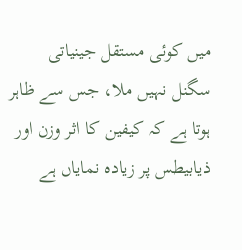میں کوئی مستقل جینیاتی سگنل نہیں ملا، جس سے ظاہر ہوتا ہے کہ کیفین کا اثر وزن اور ذیابیطس پر زیادہ نمایاں ہے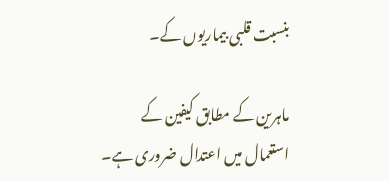بنسبت قلبی بیماریوں کے۔

ماہرین کے مطابق کیفین کے استعمال میں اعتدال ضروری ہے۔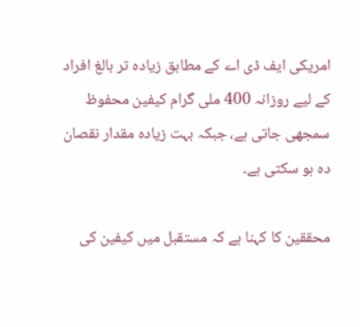امریکی ایف ڈی اے کے مطابق زیادہ تر بالغ افراد کے لیے روزانہ 400 ملی گرام کیفین محفوظ سمجھی جاتی ہے، جبکہ بہت زیادہ مقدار نقصان دہ ہو سکتی ہے۔

محققین کا کہنا ہے کہ مستقبل میں کیفین کی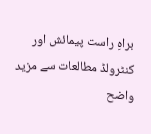براہِ راست پیمائش اور کنٹرولڈ مطالعات سے مزید واضح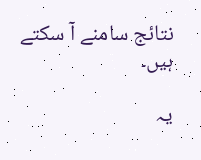نتائج سامنے آ سکتے ہیں۔

یہ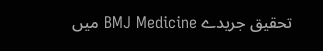تحقیق جریدے BMJ Medicine میں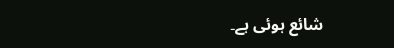شائع ہوئی ہے۔